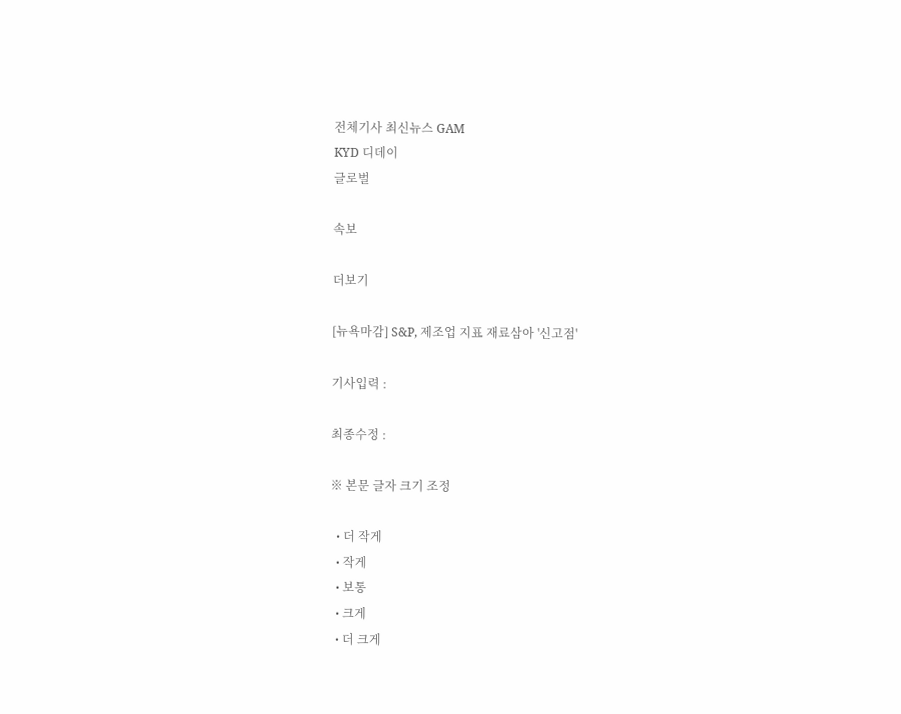전체기사 최신뉴스 GAM
KYD 디데이
글로벌

속보

더보기

[뉴욕마감] S&P, 제조업 지표 재료삼아 '신고점'

기사입력 :

최종수정 :

※ 본문 글자 크기 조정

  • 더 작게
  • 작게
  • 보통
  • 크게
  • 더 크게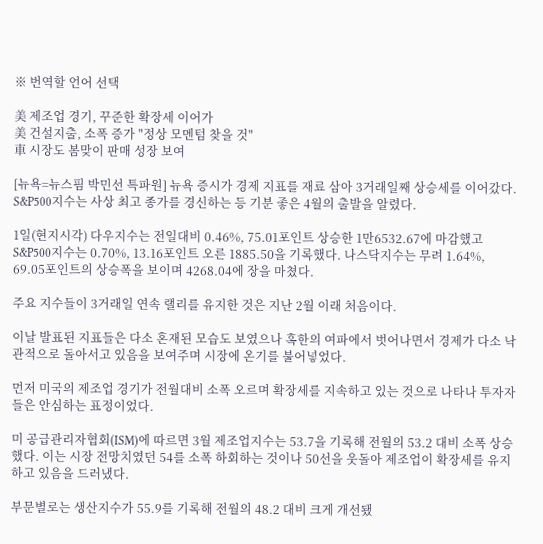※ 번역할 언어 선택

美 제조업 경기, 꾸준한 확장세 이어가
美 건설지출, 소폭 증가 "정상 모멘텀 찾을 것"
車 시장도 봄맞이 판매 성장 보여

[뉴욕=뉴스핌 박민선 특파원] 뉴욕 증시가 경제 지표를 재료 삼아 3거래일째 상승세를 이어갔다. S&P500지수는 사상 최고 종가를 경신하는 등 기분 좋은 4월의 출발을 알렸다.

1일(현지시각) 다우지수는 전일대비 0.46%, 75.01포인트 상승한 1만6532.67에 마감했고 S&P500지수는 0.70%, 13.16포인트 오른 1885.50을 기록했다. 나스닥지수는 무려 1.64%, 69.05포인트의 상승폭을 보이며 4268.04에 장을 마쳤다.

주요 지수들이 3거래일 연속 랠리를 유지한 것은 지난 2월 이래 처음이다.

이날 발표된 지표들은 다소 혼재된 모습도 보였으나 혹한의 여파에서 벗어나면서 경제가 다소 낙관적으로 돌아서고 있음을 보여주며 시장에 온기를 불어넣었다.

먼저 미국의 제조업 경기가 전월대비 소폭 오르며 확장세를 지속하고 있는 것으로 나타나 투자자들은 안심하는 표정이었다.

미 공급관리자협회(ISM)에 따르면 3월 제조업지수는 53.7을 기록해 전월의 53.2 대비 소폭 상승했다. 이는 시장 전망치였던 54를 소폭 하회하는 것이나 50선을 웃돌아 제조업이 확장세를 유지하고 있음을 드러냈다.

부문별로는 생산지수가 55.9를 기록해 전월의 48.2 대비 크게 개선됐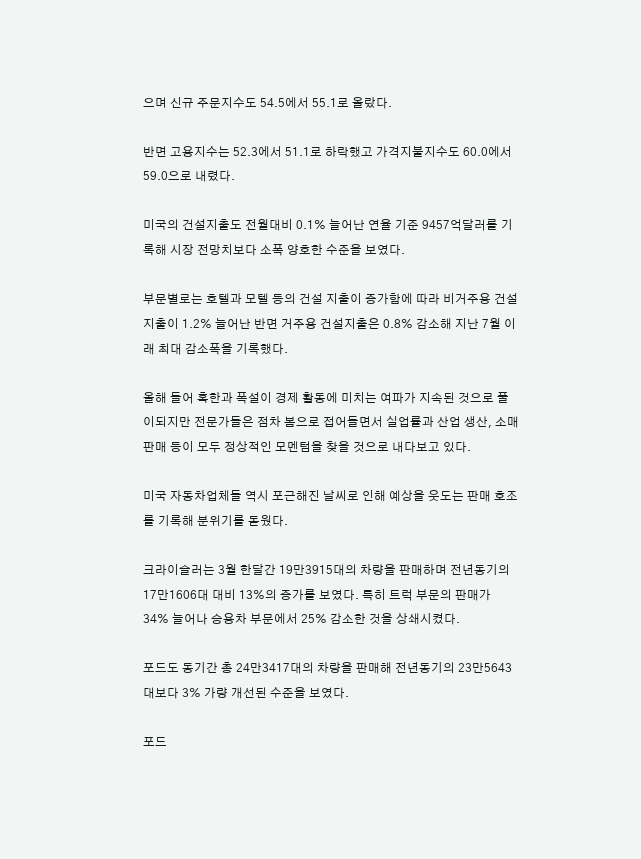으며 신규 주문지수도 54.5에서 55.1로 올랐다.

반면 고용지수는 52.3에서 51.1로 하락했고 가격지불지수도 60.0에서 59.0으로 내렸다.

미국의 건설지출도 전월대비 0.1% 늘어난 연율 기준 9457억달러를 기록해 시장 전망치보다 소폭 양호한 수준을 보였다.

부문별로는 호텔과 모텔 등의 건설 지출이 증가함에 따라 비거주용 건설지출이 1.2% 늘어난 반면 거주용 건설지출은 0.8% 감소해 지난 7월 이래 최대 감소폭을 기록했다.

올해 들어 혹한과 폭설이 경제 활동에 미치는 여파가 지속된 것으로 풀이되지만 전문가들은 점차 봄으로 접어들면서 실업률과 산업 생산, 소매판매 등이 모두 정상적인 모멘텀을 찾을 것으로 내다보고 있다.

미국 자동차업체들 역시 포근해진 날씨로 인해 예상을 웃도는 판매 호조를 기록해 분위기를 돋웠다.

크라이슬러는 3월 한달간 19만3915대의 차량을 판매하며 전년동기의 17만1606대 대비 13%의 증가를 보였다. 특히 트럭 부문의 판매가 34% 늘어나 승용차 부문에서 25% 감소한 것을 상쇄시켰다.

포드도 동기간 총 24만3417대의 차량을 판매해 전년동기의 23만5643대보다 3% 가량 개선된 수준을 보였다.

포드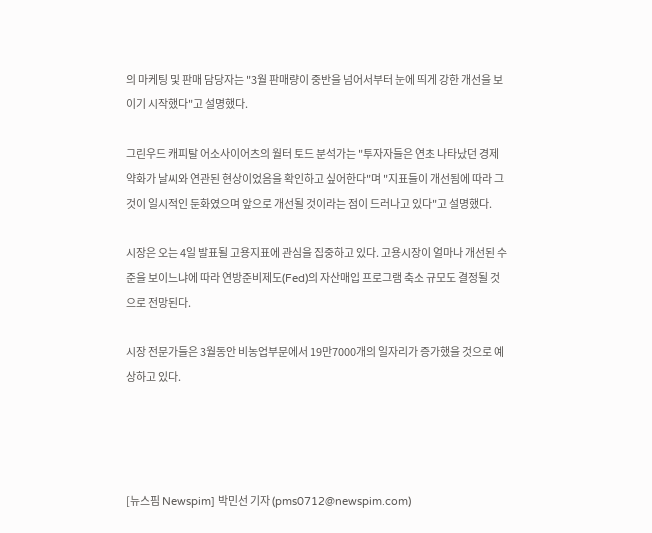의 마케팅 및 판매 담당자는 "3월 판매량이 중반을 넘어서부터 눈에 띄게 강한 개선을 보이기 시작했다"고 설명했다.

그린우드 캐피탈 어소사이어츠의 월터 토드 분석가는 "투자자들은 연초 나타났던 경제 약화가 날씨와 연관된 현상이었음을 확인하고 싶어한다"며 "지표들이 개선됨에 따라 그것이 일시적인 둔화였으며 앞으로 개선될 것이라는 점이 드러나고 있다"고 설명했다.

시장은 오는 4일 발표될 고용지표에 관심을 집중하고 있다. 고용시장이 얼마나 개선된 수준을 보이느냐에 따라 연방준비제도(Fed)의 자산매입 프로그램 축소 규모도 결정될 것으로 전망된다.

시장 전문가들은 3월동안 비농업부문에서 19만7000개의 일자리가 증가했을 것으로 예상하고 있다.




[뉴스핌 Newspim] 박민선 기자 (pms0712@newspim.com)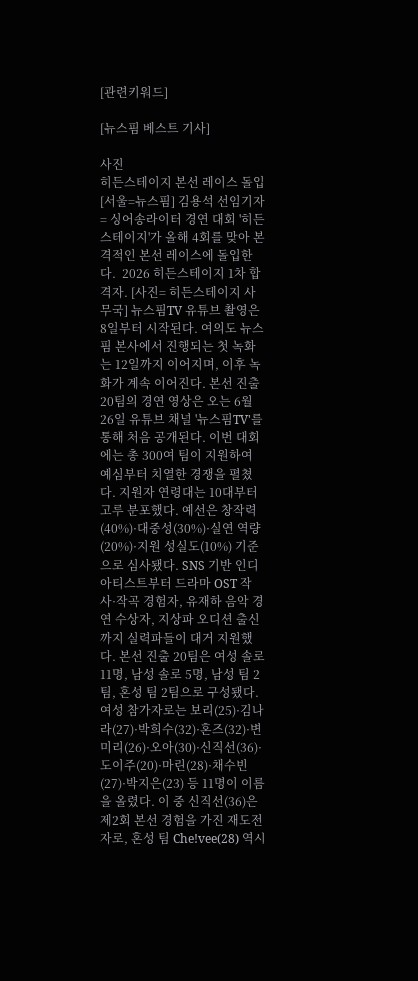[관련키워드]

[뉴스핌 베스트 기사]

사진
히든스테이지 본선 레이스 돌입 [서울=뉴스핌] 김용석 선임기자 = 싱어송라이터 경연 대회 '히든 스테이지'가 올해 4회를 맞아 본격적인 본선 레이스에 돌입한다.  2026 히든스테이지 1차 합격자. [사진= 히든스테이지 사무국] 뉴스핌TV 유튜브 촬영은 8일부터 시작된다. 여의도 뉴스핌 본사에서 진행되는 첫 녹화는 12일까지 이어지며, 이후 녹화가 계속 이어진다. 본선 진출 20팀의 경연 영상은 오는 6월 26일 유튜브 채널 '뉴스핌TV'를 통해 처음 공개된다. 이번 대회에는 총 300여 팀이 지원하여 예심부터 치열한 경쟁을 펼쳤다. 지원자 연령대는 10대부터 고루 분포했다. 예선은 창작력(40%)·대중성(30%)·실연 역량(20%)·지원 성실도(10%) 기준으로 심사됐다. SNS 기반 인디 아티스트부터 드라마 OST 작사·작곡 경험자, 유재하 음악 경연 수상자, 지상파 오디션 출신까지 실력파들이 대거 지원했다. 본선 진출 20팀은 여성 솔로 11명, 남성 솔로 5명, 남성 팀 2팀, 혼성 팀 2팀으로 구성됐다. 여성 참가자로는 보리(25)·김나라(27)·박희수(32)·혼즈(32)·변미리(26)·오아(30)·신직선(36)·도이주(20)·마린(28)·채수빈(27)·박지은(23) 등 11명이 이름을 올렸다. 이 중 신직선(36)은 제2회 본선 경험을 가진 재도전자로, 혼성 팀 Che!vee(28) 역시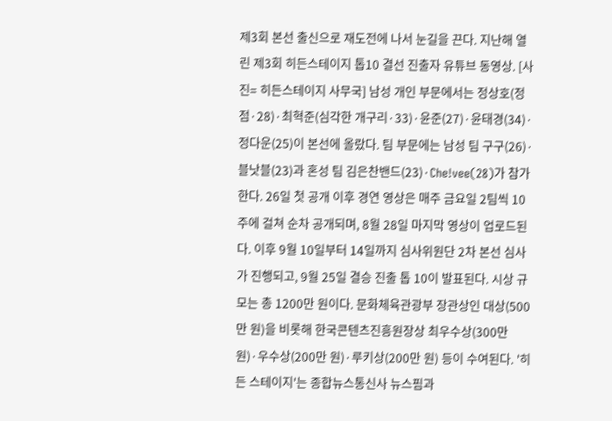제3회 본선 출신으로 재도전에 나서 눈길을 끈다. 지난해 열린 제3회 히든스테이지 톱10 결선 진출자 유튜브 동영상. [사진= 히든스테이지 사무국] 남성 개인 부문에서는 정상호(정점·28)·최혁준(심각한 개구리·33)·윤준(27)·윤태경(34)·정다운(25)이 본선에 올랐다. 팀 부문에는 남성 팀 구구(26)·블낫블(23)과 혼성 팀 김은찬밴드(23)·Che!vee(28)가 참가한다. 26일 첫 공개 이후 경연 영상은 매주 금요일 2팀씩 10주에 걸쳐 순차 공개되며, 8월 28일 마지막 영상이 업로드된다. 이후 9월 10일부터 14일까지 심사위원단 2차 본선 심사가 진행되고, 9월 25일 결승 진출 톱 10이 발표된다. 시상 규모는 총 1200만 원이다. 문화체육관광부 장관상인 대상(500만 원)을 비롯해 한국콘텐츠진흥원장상 최우수상(300만 원)·우수상(200만 원)·루키상(200만 원) 등이 수여된다. '히든 스테이지'는 종합뉴스통신사 뉴스핌과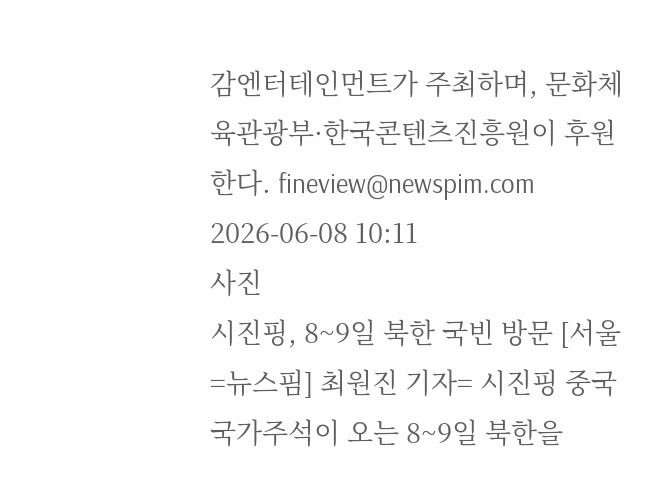감엔터테인먼트가 주최하며, 문화체육관광부·한국콘텐츠진흥원이 후원한다. fineview@newspim.com 2026-06-08 10:11
사진
시진핑, 8~9일 북한 국빈 방문 [서울=뉴스핌] 최원진 기자= 시진핑 중국 국가주석이 오는 8~9일 북한을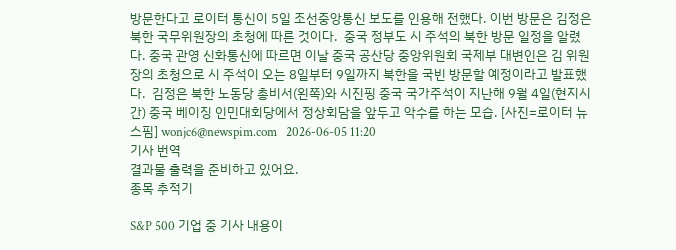방문한다고 로이터 통신이 5일 조선중앙통신 보도를 인용해 전했다. 이번 방문은 김정은 북한 국무위원장의 초청에 따른 것이다.  중국 정부도 시 주석의 북한 방문 일정을 알렸다. 중국 관영 신화통신에 따르면 이날 중국 공산당 중앙위원회 국제부 대변인은 김 위원장의 초청으로 시 주석이 오는 8일부터 9일까지 북한을 국빈 방문할 예정이라고 발표했다.  김정은 북한 노동당 총비서(왼쪽)와 시진핑 중국 국가주석이 지난해 9월 4일(현지시간) 중국 베이징 인민대회당에서 정상회담을 앞두고 악수를 하는 모습. [사진=로이터 뉴스핌] wonjc6@newspim.com   2026-06-05 11:20
기사 번역
결과물 출력을 준비하고 있어요.
종목 추적기

S&P 500 기업 중 기사 내용이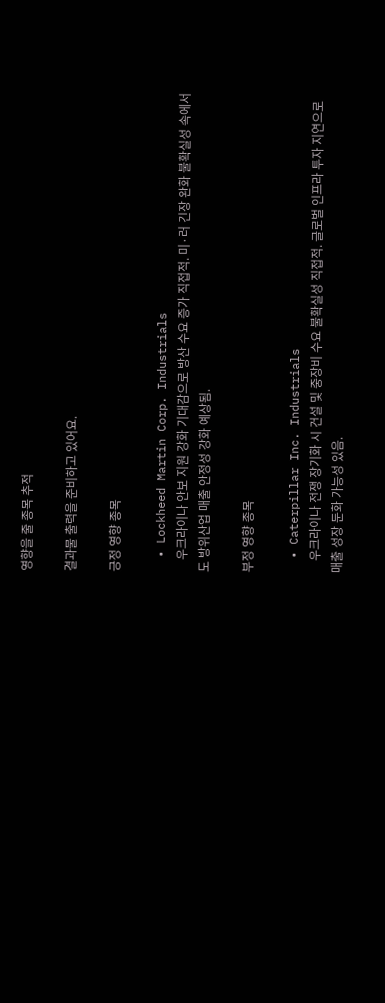영향을 줄 종목 추적

결과물 출력을 준비하고 있어요.

긍정 영향 종목

  • Lockheed Martin Corp. Industrials
    우크라이나 안보 지원 강화 기대감으로 방산 수요 증가 직접적. 미·러 긴장 완화 불확실성 속에서도 방위산업 매출 안정성 강화 예상됨.

부정 영향 종목

  • Caterpillar Inc. Industrials
    우크라이나 전쟁 장기화 시 건설 및 중장비 수요 불확실성 직접적. 글로벌 인프라 투자 지연으로 매출 성장 둔화 가능성 있음.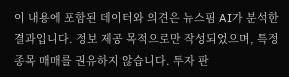이 내용에 포함된 데이터와 의견은 뉴스핌 AI가 분석한 결과입니다. 정보 제공 목적으로만 작성되었으며, 특정 종목 매매를 권유하지 않습니다. 투자 판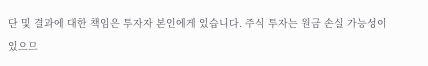단 및 결과에 대한 책임은 투자자 본인에게 있습니다. 주식 투자는 원금 손실 가능성이 있으므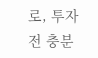로, 투자 전 충분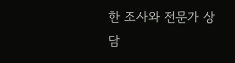한 조사와 전문가 상담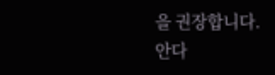을 권장합니다.
안다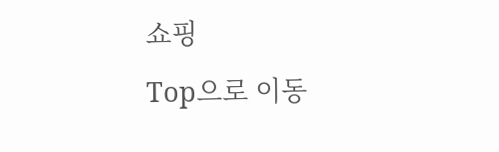쇼핑
Top으로 이동